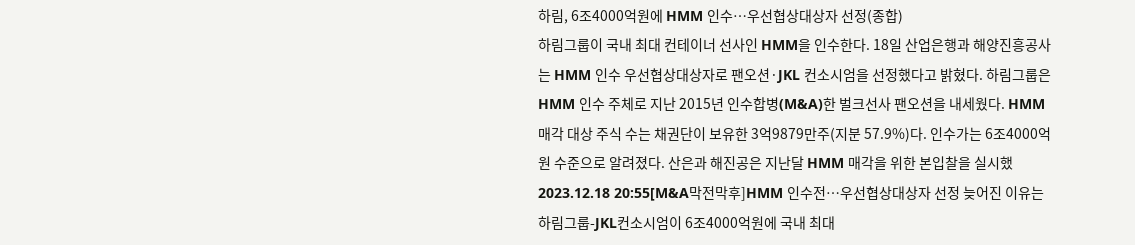하림, 6조4000억원에 HMM 인수…우선협상대상자 선정(종합)
하림그룹이 국내 최대 컨테이너 선사인 HMM을 인수한다. 18일 산업은행과 해양진흥공사는 HMM 인수 우선협상대상자로 팬오션·JKL 컨소시엄을 선정했다고 밝혔다. 하림그룹은 HMM 인수 주체로 지난 2015년 인수합병(M&A)한 벌크선사 팬오션을 내세웠다. HMM 매각 대상 주식 수는 채권단이 보유한 3억9879만주(지분 57.9%)다. 인수가는 6조4000억원 수준으로 알려졌다. 산은과 해진공은 지난달 HMM 매각을 위한 본입찰을 실시했 2023.12.18 20:55[M&A막전막후]HMM 인수전…우선협상대상자 선정 늦어진 이유는
하림그룹-JKL컨소시엄이 6조4000억원에 국내 최대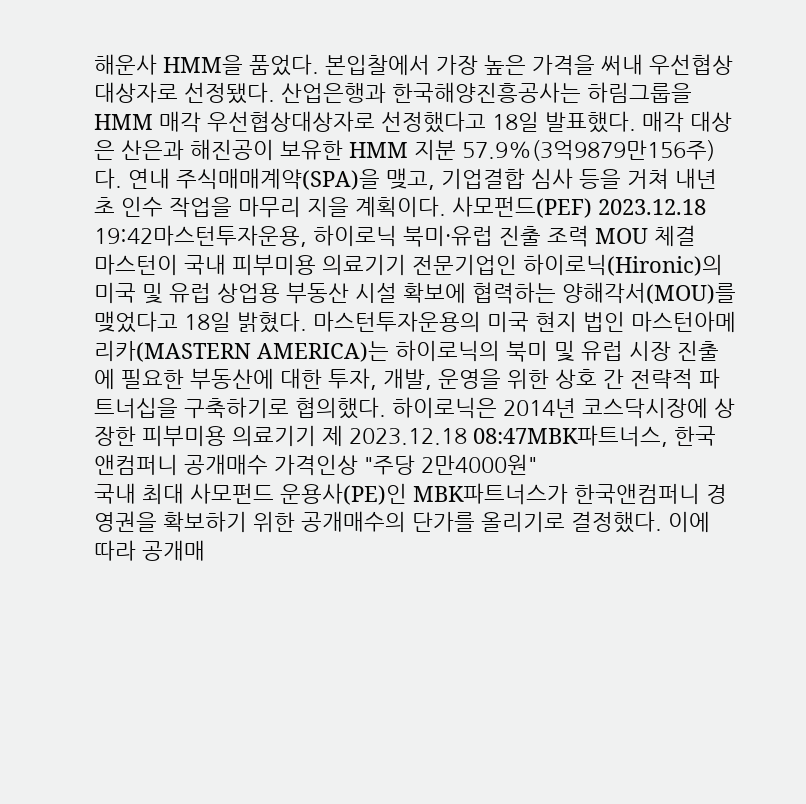해운사 HMM을 품었다. 본입찰에서 가장 높은 가격을 써내 우선협상대상자로 선정됐다. 산업은행과 한국해양진흥공사는 하림그룹을 HMM 매각 우선협상대상자로 선정했다고 18일 발표했다. 매각 대상은 산은과 해진공이 보유한 HMM 지분 57.9%(3억9879만156주)다. 연내 주식매매계약(SPA)을 맺고, 기업결합 심사 등을 거쳐 내년 초 인수 작업을 마무리 지을 계획이다. 사모펀드(PEF) 2023.12.18 19:42마스턴투자운용, 하이로닉 북미·유럽 진출 조력 MOU 체결
마스턴이 국내 피부미용 의료기기 전문기업인 하이로닉(Hironic)의 미국 및 유럽 상업용 부동산 시설 확보에 협력하는 양해각서(MOU)를 맺었다고 18일 밝혔다. 마스턴투자운용의 미국 현지 법인 마스턴아메리카(MASTERN AMERICA)는 하이로닉의 북미 및 유럽 시장 진출에 필요한 부동산에 대한 투자, 개발, 운영을 위한 상호 간 전략적 파트너십을 구축하기로 협의했다. 하이로닉은 2014년 코스닥시장에 상장한 피부미용 의료기기 제 2023.12.18 08:47MBK파트너스, 한국앤컴퍼니 공개매수 가격인상 "주당 2만4000원"
국내 최대 사모펀드 운용사(PE)인 MBK파트너스가 한국앤컴퍼니 경영권을 확보하기 위한 공개매수의 단가를 올리기로 결정했다. 이에 따라 공개매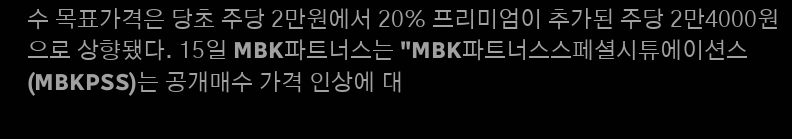수 목표가격은 당초 주당 2만원에서 20% 프리미엄이 추가된 주당 2만4000원으로 상향됐다. 15일 MBK파트너스는 "MBK파트너스스페셜시튜에이션스(MBKPSS)는 공개매수 가격 인상에 대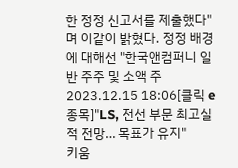한 정정 신고서를 제출했다"며 이같이 밝혔다. 정정 배경에 대해선 "한국앤컴퍼니 일반 주주 및 소액 주 2023.12.15 18:06[클릭 e종목]"LS, 전선 부문 최고실적 전망… 목표가 유지"
키움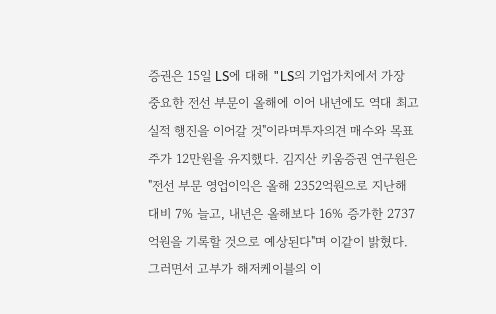증권은 15일 LS에 대해 "LS의 기업가치에서 가장 중요한 전선 부문이 올해에 이어 내년에도 역대 최고 실적 행진을 이어갈 것"이라며투자의견 매수와 목표주가 12만원을 유지했다. 김지산 키움증권 연구원은 "전선 부문 영업이익은 올해 2352억원으로 지난해 대비 7% 늘고, 내년은 올해보다 16% 증가한 2737억원을 기록할 것으로 예상된다"며 이같이 밝혔다. 그러면서 고부가 해저케이블의 이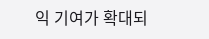익 기여가 확대되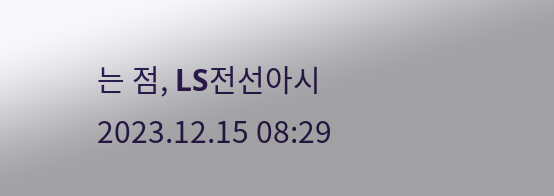는 점, LS전선아시 2023.12.15 08:29